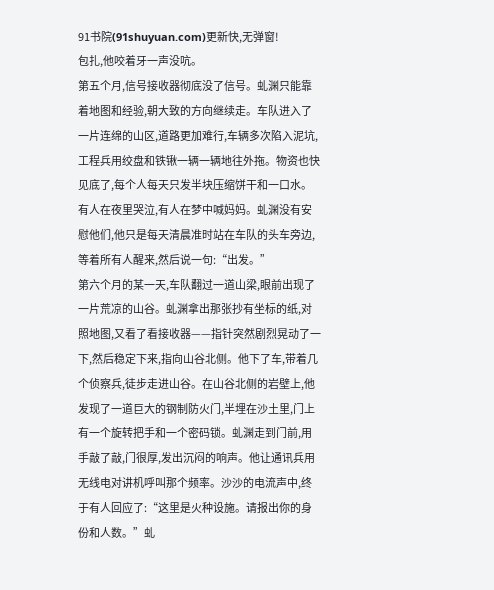91书院(91shuyuan.com)更新快,无弹窗!
包扎,他咬着牙一声没吭。
第五个月,信号接收器彻底没了信号。虬渊只能靠着地图和经验,朝大致的方向继续走。车队进入了一片连绵的山区,道路更加难行,车辆多次陷入泥坑,工程兵用绞盘和铁锹一辆一辆地往外拖。物资也快见底了,每个人每天只发半块压缩饼干和一口水。有人在夜里哭泣,有人在梦中喊妈妈。虬渊没有安慰他们,他只是每天清晨准时站在车队的头车旁边,等着所有人醒来,然后说一句:“出发。”
第六个月的某一天,车队翻过一道山梁,眼前出现了一片荒凉的山谷。虬渊拿出那张抄有坐标的纸,对照地图,又看了看接收器——指针突然剧烈晃动了一下,然后稳定下来,指向山谷北侧。他下了车,带着几个侦察兵,徒步走进山谷。在山谷北侧的岩壁上,他发现了一道巨大的钢制防火门,半埋在沙土里,门上有一个旋转把手和一个密码锁。虬渊走到门前,用手敲了敲,门很厚,发出沉闷的响声。他让通讯兵用无线电对讲机呼叫那个频率。沙沙的电流声中,终于有人回应了:“这里是火种设施。请报出你的身份和人数。”虬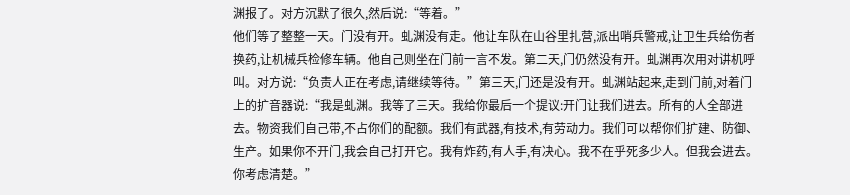渊报了。对方沉默了很久,然后说:“等着。”
他们等了整整一天。门没有开。虬渊没有走。他让车队在山谷里扎营,派出哨兵警戒,让卫生兵给伤者换药,让机械兵检修车辆。他自己则坐在门前一言不发。第二天,门仍然没有开。虬渊再次用对讲机呼叫。对方说:“负责人正在考虑,请继续等待。”第三天,门还是没有开。虬渊站起来,走到门前,对着门上的扩音器说:“我是虬渊。我等了三天。我给你最后一个提议:开门让我们进去。所有的人全部进去。物资我们自己带,不占你们的配额。我们有武器,有技术,有劳动力。我们可以帮你们扩建、防御、生产。如果你不开门,我会自己打开它。我有炸药,有人手,有决心。我不在乎死多少人。但我会进去。你考虑清楚。”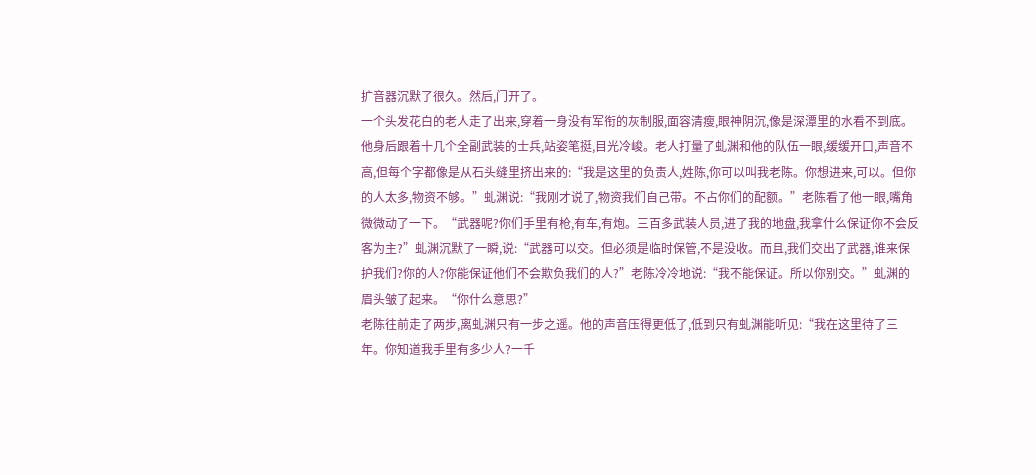扩音器沉默了很久。然后,门开了。
一个头发花白的老人走了出来,穿着一身没有军衔的灰制服,面容清瘦,眼神阴沉,像是深潭里的水看不到底。他身后跟着十几个全副武装的士兵,站姿笔挺,目光冷峻。老人打量了虬渊和他的队伍一眼,缓缓开口,声音不高,但每个字都像是从石头缝里挤出来的:“我是这里的负责人,姓陈,你可以叫我老陈。你想进来,可以。但你的人太多,物资不够。”虬渊说:“我刚才说了,物资我们自己带。不占你们的配额。”老陈看了他一眼,嘴角微微动了一下。“武器呢?你们手里有枪,有车,有炮。三百多武装人员,进了我的地盘,我拿什么保证你不会反客为主?”虬渊沉默了一瞬,说:“武器可以交。但必须是临时保管,不是没收。而且,我们交出了武器,谁来保护我们?你的人?你能保证他们不会欺负我们的人?”老陈冷冷地说:“我不能保证。所以你别交。”虬渊的眉头皱了起来。“你什么意思?”
老陈往前走了两步,离虬渊只有一步之遥。他的声音压得更低了,低到只有虬渊能听见:“我在这里待了三年。你知道我手里有多少人?一千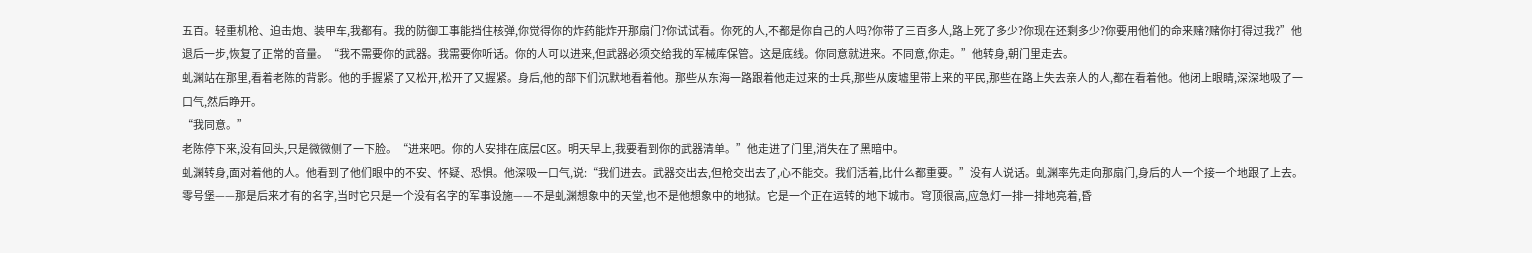五百。轻重机枪、迫击炮、装甲车,我都有。我的防御工事能挡住核弹,你觉得你的炸药能炸开那扇门?你试试看。你死的人,不都是你自己的人吗?你带了三百多人,路上死了多少?你现在还剩多少?你要用他们的命来赌?赌你打得过我?”他退后一步,恢复了正常的音量。“我不需要你的武器。我需要你听话。你的人可以进来,但武器必须交给我的军械库保管。这是底线。你同意就进来。不同意,你走。”他转身,朝门里走去。
虬渊站在那里,看着老陈的背影。他的手握紧了又松开,松开了又握紧。身后,他的部下们沉默地看着他。那些从东海一路跟着他走过来的士兵,那些从废墟里带上来的平民,那些在路上失去亲人的人,都在看着他。他闭上眼睛,深深地吸了一口气,然后睁开。
“我同意。”
老陈停下来,没有回头,只是微微侧了一下脸。“进来吧。你的人安排在底层C区。明天早上,我要看到你的武器清单。”他走进了门里,消失在了黑暗中。
虬渊转身,面对着他的人。他看到了他们眼中的不安、怀疑、恐惧。他深吸一口气,说:“我们进去。武器交出去,但枪交出去了,心不能交。我们活着,比什么都重要。”没有人说话。虬渊率先走向那扇门,身后的人一个接一个地跟了上去。
零号堡——那是后来才有的名字,当时它只是一个没有名字的军事设施——不是虬渊想象中的天堂,也不是他想象中的地狱。它是一个正在运转的地下城市。穹顶很高,应急灯一排一排地亮着,昏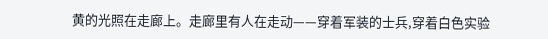黄的光照在走廊上。走廊里有人在走动——穿着军装的士兵,穿着白色实验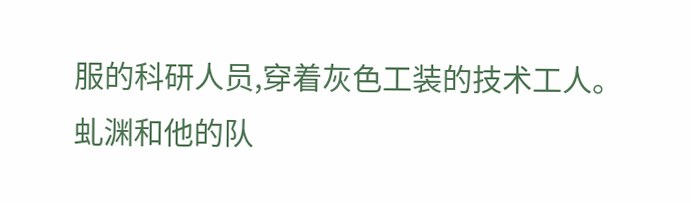服的科研人员,穿着灰色工装的技术工人。
虬渊和他的队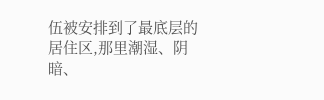伍被安排到了最底层的居住区,那里潮湿、阴暗、